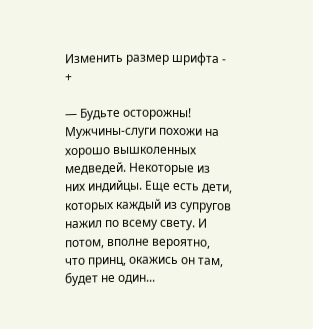Изменить размер шрифта - +

— Будьте осторожны! Мужчины-слуги похожи на хорошо вышколенных медведей. Некоторые из них индийцы. Еще есть дети, которых каждый из супругов нажил по всему свету. И потом, вполне вероятно, что принц, окажись он там, будет не один...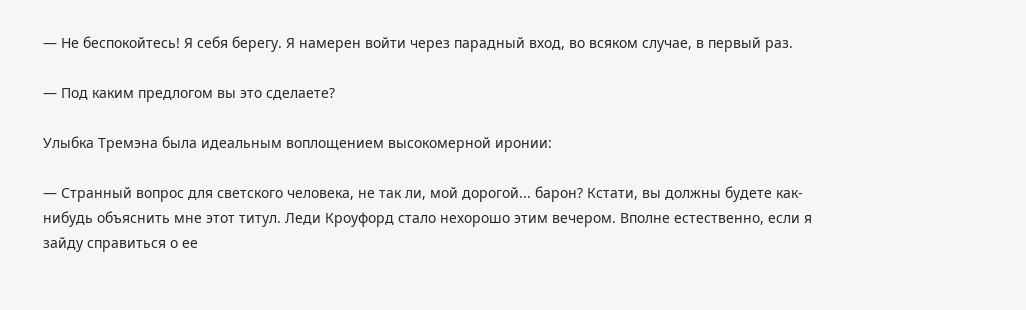— Не беспокойтесь! Я себя берегу. Я намерен войти через парадный вход, во всяком случае, в первый раз.

— Под каким предлогом вы это сделаете?

Улыбка Тремэна была идеальным воплощением высокомерной иронии:

— Странный вопрос для светского человека, не так ли, мой дорогой... барон? Кстати, вы должны будете как- нибудь объяснить мне этот титул. Леди Кроуфорд стало нехорошо этим вечером. Вполне естественно, если я зайду справиться о ее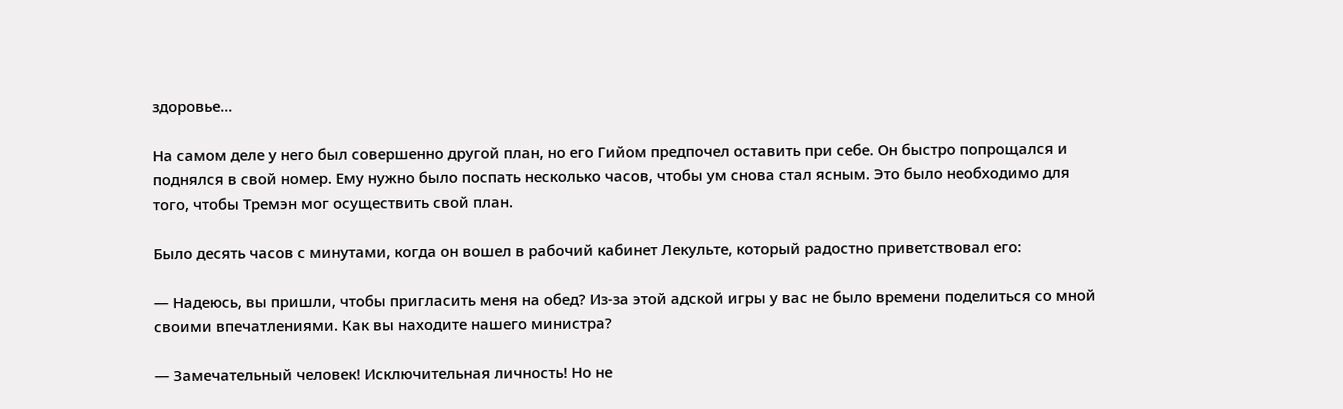здоровье...

На самом деле у него был совершенно другой план, но его Гийом предпочел оставить при себе. Он быстро попрощался и поднялся в свой номер. Ему нужно было поспать несколько часов, чтобы ум снова стал ясным. Это было необходимо для того, чтобы Тремэн мог осуществить свой план.

Было десять часов с минутами, когда он вошел в рабочий кабинет Лекульте, который радостно приветствовал его:

— Надеюсь, вы пришли, чтобы пригласить меня на обед? Из-за этой адской игры у вас не было времени поделиться со мной своими впечатлениями. Как вы находите нашего министра?

— Замечательный человек! Исключительная личность! Но не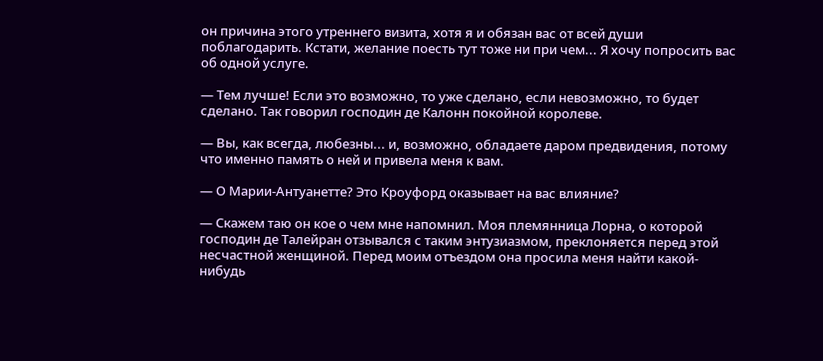он причина этого утреннего визита, хотя я и обязан вас от всей души поблагодарить. Кстати, желание поесть тут тоже ни при чем... Я хочу попросить вас об одной услуге.

— Тем лучше! Если это возможно, то уже сделано, если невозможно, то будет сделано. Так говорил господин де Калонн покойной королеве.

— Вы, как всегда, любезны... и, возможно, обладаете даром предвидения, потому что именно память о ней и привела меня к вам.

— О Марии-Антуанетте? Это Кроуфорд оказывает на вас влияние?

— Скажем таю он кое о чем мне напомнил. Моя племянница Лорна, о которой господин де Талейран отзывался с таким энтузиазмом, преклоняется перед этой несчастной женщиной. Перед моим отъездом она просила меня найти какой-нибудь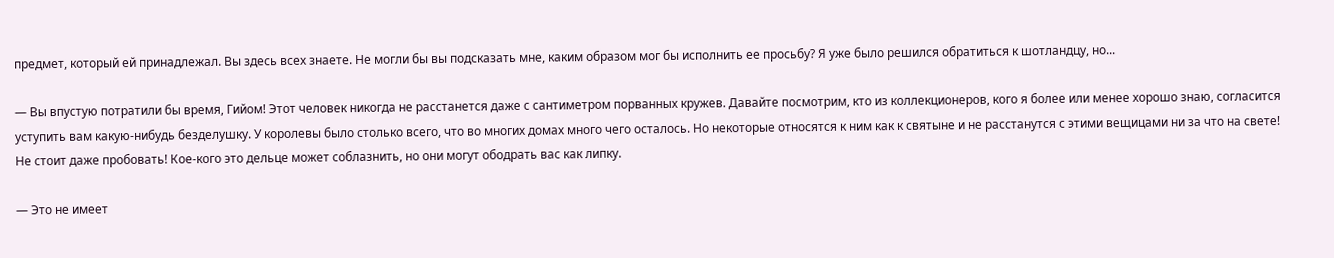предмет, который ей принадлежал. Вы здесь всех знаете. Не могли бы вы подсказать мне, каким образом мог бы исполнить ее просьбу? Я уже было решился обратиться к шотландцу, но...

— Вы впустую потратили бы время, Гийом! Этот человек никогда не расстанется даже с сантиметром порванных кружев. Давайте посмотрим, кто из коллекционеров, кого я более или менее хорошо знаю, согласится уступить вам какую-нибудь безделушку. У королевы было столько всего, что во многих домах много чего осталось. Но некоторые относятся к ним как к святыне и не расстанутся с этими вещицами ни за что на свете! Не стоит даже пробовать! Кое-кого это дельце может соблазнить, но они могут ободрать вас как липку.

— Это не имеет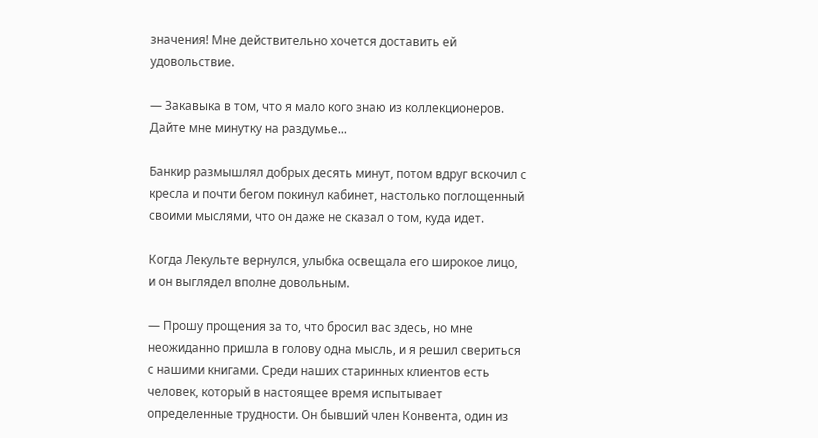значения! Мне действительно хочется доставить ей удовольствие.

— Закавыка в том, что я мало кого знаю из коллекционеров. Дайте мне минутку на раздумье...

Банкир размышлял добрых десять минут, потом вдруг вскочил с кресла и почти бегом покинул кабинет, настолько поглощенный своими мыслями, что он даже не сказал о том, куда идет.

Когда Лекульте вернулся, улыбка освещала его широкое лицо, и он выглядел вполне довольным.

— Прошу прощения за то, что бросил вас здесь, но мне неожиданно пришла в голову одна мысль, и я решил свериться с нашими книгами. Среди наших старинных клиентов есть человек, который в настоящее время испытывает определенные трудности. Он бывший член Конвента, один из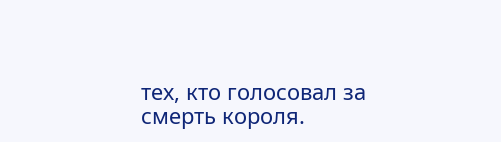тех, кто голосовал за смерть короля.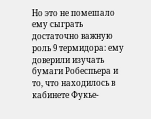Но это не помешало ему сыграть достаточно важную роль 9 термидора: ему доверили изучать бумаги Робеспьера и то, что находилось в кабинете Фукье-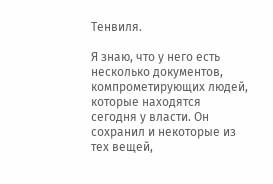Тенвиля.

Я знаю, что у него есть несколько документов, компрометирующих людей, которые находятся сегодня у власти. Он сохранил и некоторые из тех вещей,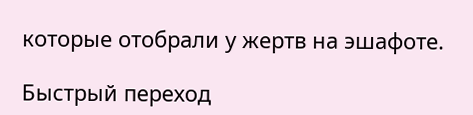которые отобрали у жертв на эшафоте.

Быстрый переход